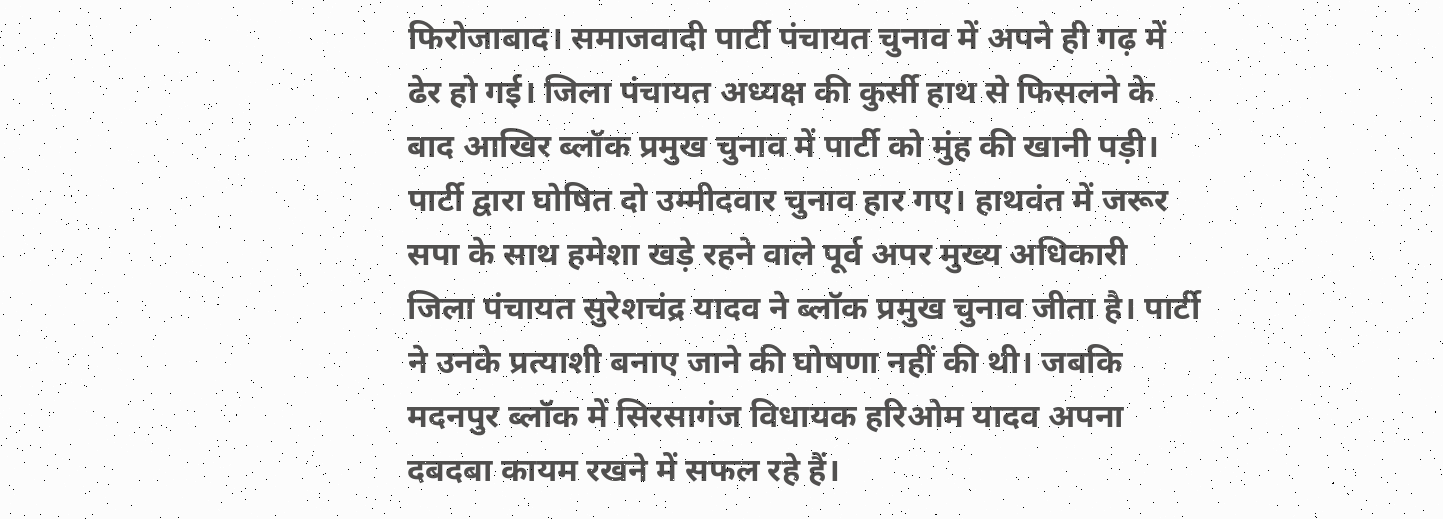फिरोजाबाद। समाजवादी पार्टी पंचायत चुनाव में अपने ही गढ़ में ढेर हो गई। जिला पंचायत अध्यक्ष की कुर्सी हाथ से फिसलने के बाद आखिर ब्लॉक प्रमुख चुनाव में पार्टी को मुंह की खानी पड़ी। पार्टी द्वारा घोषित दो उम्मीदवार चुनाव हार गए। हाथवंत में जरूर सपा के साथ हमेशा खड़े रहने वाले पूर्व अपर मुख्य अधिकारी जिला पंचायत सुरेशचंद्र यादव ने ब्लॉक प्रमुख चुनाव जीता है। पार्टी ने उनके प्रत्याशी बनाए जाने की घोषणा नहीं की थी। जबकि मदनपुर ब्लॉक में सिरसागंज विधायक हरिओम यादव अपना दबदबा कायम रखने में सफल रहे हैं।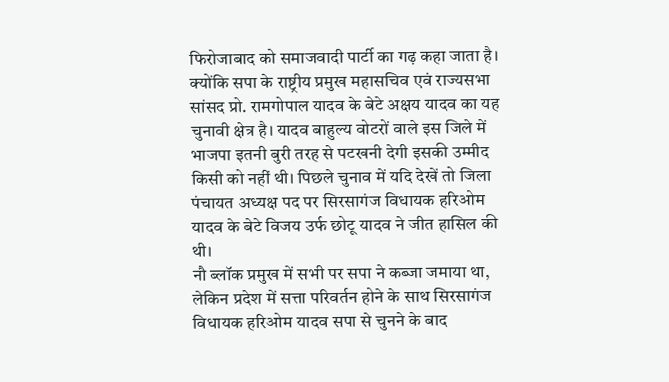फिरोजाबाद को समाजवादी पार्टी का गढ़ कहा जाता है। क्योंकि सपा के राष्ट्रीय प्रमुख महासचिव एवं राज्यसभा सांसद प्रो. रामगोपाल यादव के बेटे अक्षय यादव का यह चुनावी क्षेत्र है। यादव बाहुल्य वोटरों वाले इस जिले में भाजपा इतनी बुरी तरह से पटखनी देगी इसकी उम्मीद किसी को नहीं थी। पिछले चुनाव में यदि देखें तो जिला पंचायत अध्यक्ष पद पर सिरसागंज विधायक हरिओम यादव के बेटे विजय उर्फ छोटू यादव ने जीत हासिल की थी।
नौ ब्लॉक प्रमुख में सभी पर सपा ने कब्जा जमाया था, लेकिन प्रदेश में सत्ता परिवर्तन होने के साथ सिरसागंज विधायक हरिओम यादव सपा से चुनने के बाद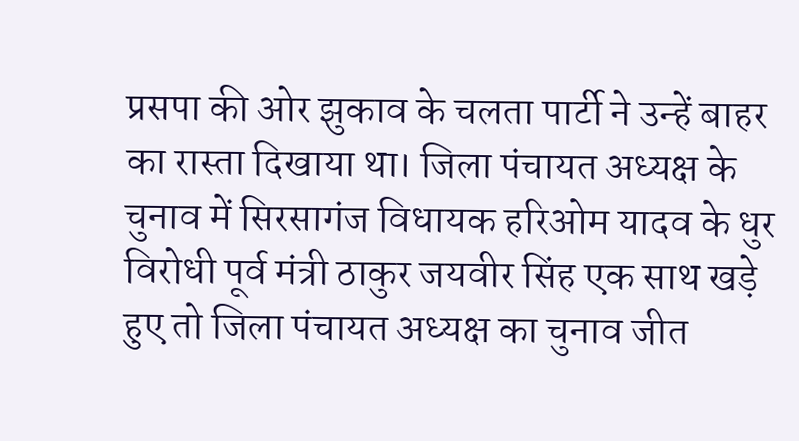प्रसपा की ओर झुकाव के चलता पार्टी ने उन्हें बाहर का रास्ता दिखाया था। जिला पंचायत अध्यक्ष के चुनाव में सिरसागंज विधायक हरिओम यादव के धुर विरोधी पूर्व मंत्री ठाकुर जयवीर सिंह एक साथ खड़े हुए तो जिला पंचायत अध्यक्ष का चुनाव जीत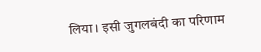लिया। इसी जुगलबंदी का परिणाम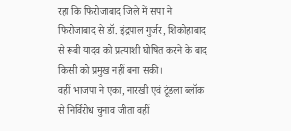रहा कि फिरोजाबाद जिले में सपा ने फिरोजाबाद से डॉ. इंद्रपाल गुर्जर, शिकोहाबाद से रूबी यादव को प्रत्याशी घोषित करने के बाद किसी को प्रमुख नहीं बना सकी।
वहीं भाजपा ने एका, नारखी एवं टूंडला ब्लॉक से निर्विरोध चुनाव जीता वहीं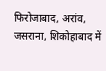फिरोजाबाद, अरांव, जसराना, शिकोहाबाद में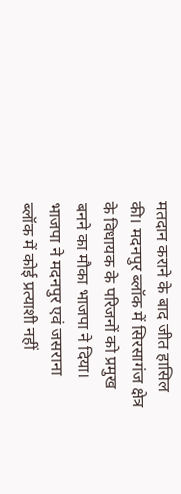मतदान कराने के बाद जीत हासिल की। मदनपुर ब्लॉक में सिरसागंज क्षेत्र के विधायक के परिजनों को प्रमुख बनने का मौका भाजपा ने दिया। भाजपा ने मदनपुर एवं जसराना ब्लॉक में कोई प्रत्याशी नहीं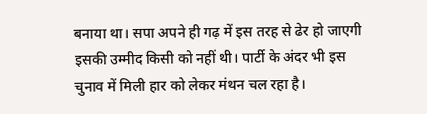बनाया था। सपा अपने ही गढ़ में इस तरह से ढेर हो जाएगी इसकी उम्मीद किसी को नहीं थी। पार्टी के अंदर भी इस चुनाव में मिली हार को लेकर मंथन चल रहा है।